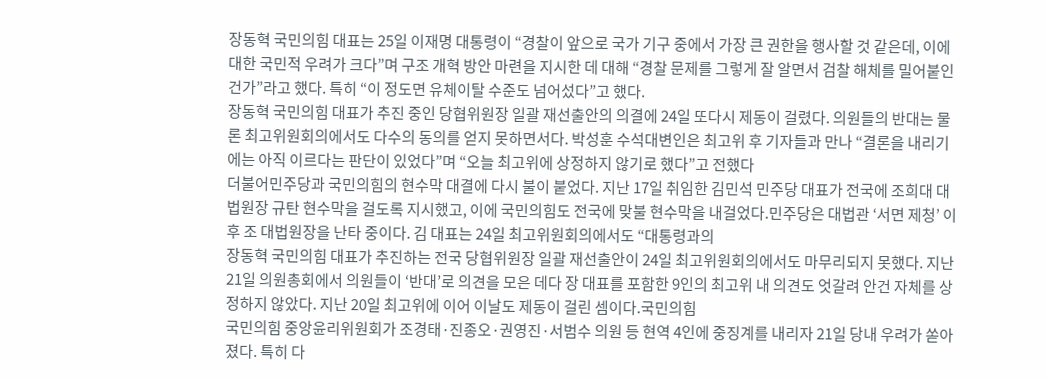장동혁 국민의힘 대표는 25일 이재명 대통령이 “경찰이 앞으로 국가 기구 중에서 가장 큰 권한을 행사할 것 같은데, 이에 대한 국민적 우려가 크다”며 구조 개혁 방안 마련을 지시한 데 대해 “경찰 문제를 그렇게 잘 알면서 검찰 해체를 밀어붙인 건가”라고 했다. 특히 “이 정도면 유체이탈 수준도 넘어섰다”고 했다.
장동혁 국민의힘 대표가 추진 중인 당협위원장 일괄 재선출안의 의결에 24일 또다시 제동이 걸렸다. 의원들의 반대는 물론 최고위원회의에서도 다수의 동의를 얻지 못하면서다. 박성훈 수석대변인은 최고위 후 기자들과 만나 “결론을 내리기에는 아직 이르다는 판단이 있었다”며 “오늘 최고위에 상정하지 않기로 했다”고 전했다
더불어민주당과 국민의힘의 현수막 대결에 다시 불이 붙었다. 지난 17일 취임한 김민석 민주당 대표가 전국에 조희대 대법원장 규탄 현수막을 걸도록 지시했고, 이에 국민의힘도 전국에 맞불 현수막을 내걸었다.민주당은 대법관 ‘서면 제청’ 이후 조 대법원장을 난타 중이다. 김 대표는 24일 최고위원회의에서도 “대통령과의
장동혁 국민의힘 대표가 추진하는 전국 당협위원장 일괄 재선출안이 24일 최고위원회의에서도 마무리되지 못했다. 지난 21일 의원총회에서 의원들이 ‘반대’로 의견을 모은 데다 장 대표를 포함한 9인의 최고위 내 의견도 엇갈려 안건 자체를 상정하지 않았다. 지난 20일 최고위에 이어 이날도 제동이 걸린 셈이다.국민의힘
국민의힘 중앙윤리위원회가 조경태·진종오·권영진·서범수 의원 등 현역 4인에 중징계를 내리자 21일 당내 우려가 쏟아졌다. 특히 다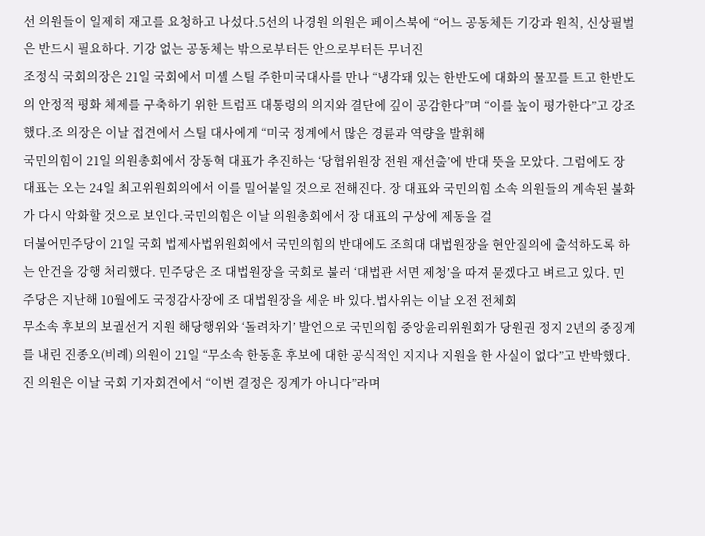선 의원들이 일제히 재고를 요청하고 나섰다.5선의 나경원 의원은 페이스북에 “어느 공동체든 기강과 원칙, 신상필벌은 반드시 필요하다. 기강 없는 공동체는 밖으로부터든 안으로부터든 무너진
조정식 국회의장은 21일 국회에서 미셸 스틸 주한미국대사를 만나 “냉각돼 있는 한반도에 대화의 물꼬를 트고 한반도의 안정적 평화 체제를 구축하기 위한 트럼프 대통령의 의지와 결단에 깊이 공감한다”며 “이를 높이 평가한다”고 강조했다.조 의장은 이날 접견에서 스틸 대사에게 “미국 정계에서 많은 경륜과 역량을 발휘해
국민의힘이 21일 의원총회에서 장동혁 대표가 추진하는 ‘당협위원장 전원 재선출’에 반대 뜻을 모았다. 그럼에도 장 대표는 오는 24일 최고위원회의에서 이를 밀어붙일 것으로 전해진다. 장 대표와 국민의힘 소속 의원들의 계속된 불화가 다시 악화할 것으로 보인다.국민의힘은 이날 의원총회에서 장 대표의 구상에 제동을 걸
더불어민주당이 21일 국회 법제사법위원회에서 국민의힘의 반대에도 조희대 대법원장을 현안질의에 출석하도록 하는 안건을 강행 처리했다. 민주당은 조 대법원장을 국회로 불러 ‘대법관 서면 제청’을 따져 묻겠다고 벼르고 있다. 민주당은 지난해 10월에도 국정감사장에 조 대법원장을 세운 바 있다.법사위는 이날 오전 전체회
무소속 후보의 보궐선거 지원 해당행위와 ‘돌려차기’ 발언으로 국민의힘 중앙윤리위원회가 당원권 정지 2년의 중징계를 내린 진종오(비례) 의원이 21일 “무소속 한동훈 후보에 대한 공식적인 지지나 지원을 한 사실이 없다”고 반박했다.진 의원은 이날 국회 기자회견에서 “이번 결정은 징계가 아니다”라며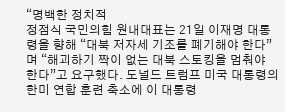“명백한 정치적
정점식 국민의힘 원내대표는 21일 이재명 대통령을 향해 “대북 저자세 기조를 폐기해야 한다”며 “해괴하기 짝이 없는 대북 스토킹을 멈춰야 한다”고 요구했다. 도널드 트럼프 미국 대통령의 한미 연합 훈련 축소에 이 대통령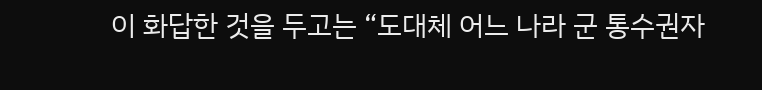이 화답한 것을 두고는 “도대체 어느 나라 군 통수권자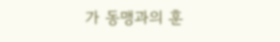가 동맹과의 훈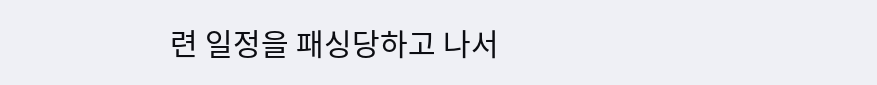련 일정을 패싱당하고 나서